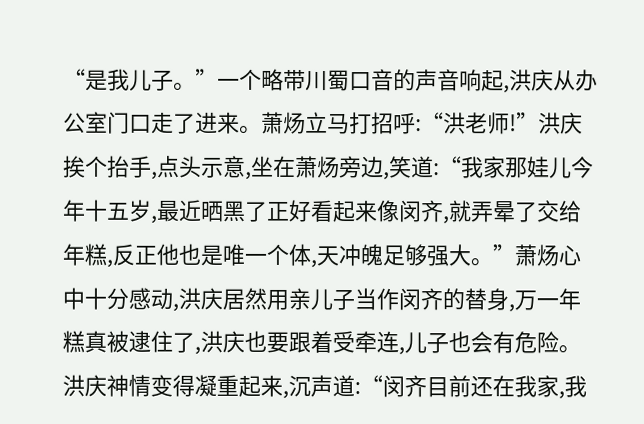“是我儿子。”一个略带川蜀口音的声音响起,洪庆从办公室门口走了进来。萧炀立马打招呼:“洪老师!”洪庆挨个抬手,点头示意,坐在萧炀旁边,笑道:“我家那娃儿今年十五岁,最近晒黑了正好看起来像闵齐,就弄晕了交给年糕,反正他也是唯一个体,天冲魄足够强大。”萧炀心中十分感动,洪庆居然用亲儿子当作闵齐的替身,万一年糕真被逮住了,洪庆也要跟着受牵连,儿子也会有危险。洪庆神情变得凝重起来,沉声道:“闵齐目前还在我家,我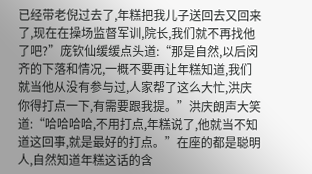已经带老倪过去了,年糕把我儿子送回去又回来了,现在在操场监督军训,院长,我们就不再找他了吧?”庞钦仙缓缓点头道:“那是自然,以后闵齐的下落和情况,一概不要再让年糕知道,我们就当他从没有参与过,人家帮了这么大忙,洪庆你得打点一下,有需要跟我提。”洪庆朗声大笑道:“哈哈哈哈,不用打点,年糕说了,他就当不知道这回事,就是最好的打点。”在座的都是聪明人,自然知道年糕这话的含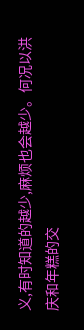义,有时知道的越少,麻烦也会越少。何况以洪庆和年糕的交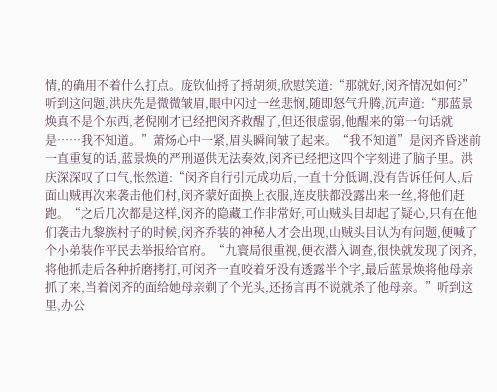情,的确用不着什么打点。庞钦仙捋了捋胡须,欣慰笑道:“那就好,闵齐情况如何?”听到这问题,洪庆先是微微皱眉,眼中闪过一丝悲悯,随即怒气升腾,沉声道:“那蓝景焕真不是个东西,老倪刚才已经把闵齐救醒了,但还很虚弱,他醒来的第一句话就是……我不知道。”萧炀心中一紧,眉头瞬间皱了起来。“我不知道”是闵齐昏迷前一直重复的话,蓝景焕的严刑逼供无法奏效,闵齐已经把这四个字刻进了脑子里。洪庆深深叹了口气,怅然道:“闵齐自行引元成功后,一直十分低调,没有告诉任何人,后面山贼再次来袭击他们村,闵齐蒙好面换上衣服,连皮肤都没露出来一丝,将他们赶跑。“之后几次都是这样,闵齐的隐藏工作非常好,可山贼头目却起了疑心,只有在他们袭击九黎族村子的时候,闵齐乔装的神秘人才会出现,山贼头目认为有问题,便喊了个小弟装作平民去举报给官府。“九寰局很重视,便衣潜入调查,很快就发现了闵齐,将他抓走后各种折磨拷打,可闵齐一直咬着牙没有透露半个字,最后蓝景焕将他母亲抓了来,当着闵齐的面给她母亲剃了个光头,还扬言再不说就杀了他母亲。”听到这里,办公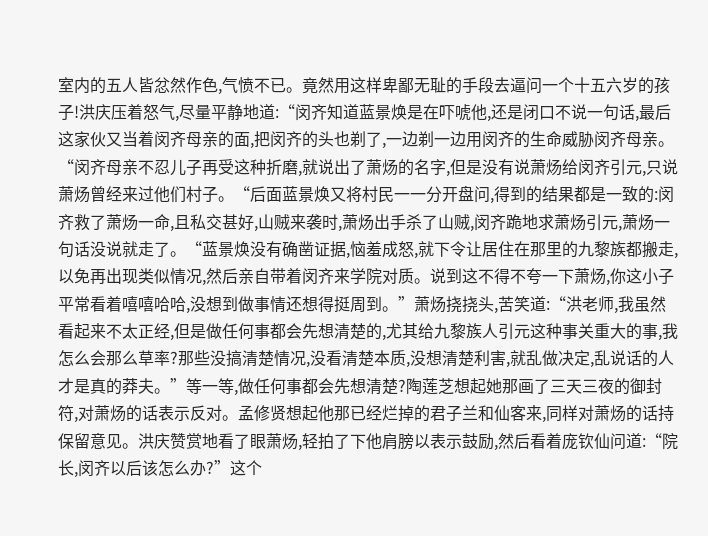室内的五人皆忿然作色,气愤不已。竟然用这样卑鄙无耻的手段去逼问一个十五六岁的孩子!洪庆压着怒气,尽量平静地道:“闵齐知道蓝景焕是在吓唬他,还是闭口不说一句话,最后这家伙又当着闵齐母亲的面,把闵齐的头也剃了,一边剃一边用闵齐的生命威胁闵齐母亲。“闵齐母亲不忍儿子再受这种折磨,就说出了萧炀的名字,但是没有说萧炀给闵齐引元,只说萧炀曾经来过他们村子。“后面蓝景焕又将村民一一分开盘问,得到的结果都是一致的:闵齐救了萧炀一命,且私交甚好,山贼来袭时,萧炀出手杀了山贼,闵齐跪地求萧炀引元,萧炀一句话没说就走了。“蓝景焕没有确凿证据,恼羞成怒,就下令让居住在那里的九黎族都搬走,以免再出现类似情况,然后亲自带着闵齐来学院对质。说到这不得不夸一下萧炀,你这小子平常看着嘻嘻哈哈,没想到做事情还想得挺周到。”萧炀挠挠头,苦笑道:“洪老师,我虽然看起来不太正经,但是做任何事都会先想清楚的,尤其给九黎族人引元这种事关重大的事,我怎么会那么草率?那些没搞清楚情况,没看清楚本质,没想清楚利害,就乱做决定,乱说话的人才是真的莽夫。”等一等,做任何事都会先想清楚?陶莲芝想起她那画了三天三夜的御封符,对萧炀的话表示反对。孟修贤想起他那已经烂掉的君子兰和仙客来,同样对萧炀的话持保留意见。洪庆赞赏地看了眼萧炀,轻拍了下他肩膀以表示鼓励,然后看着庞钦仙问道:“院长,闵齐以后该怎么办?”这个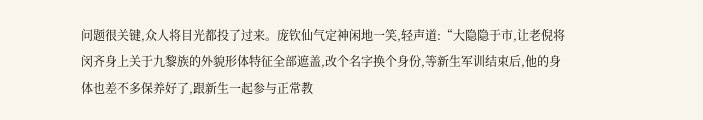问题很关键,众人将目光都投了过来。庞钦仙气定神闲地一笑,轻声道:“大隐隐于市,让老倪将闵齐身上关于九黎族的外貌形体特征全部遮盖,改个名字换个身份,等新生军训结束后,他的身体也差不多保养好了,跟新生一起参与正常教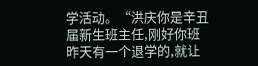学活动。“洪庆你是辛丑届新生班主任,刚好你班昨天有一个退学的,就让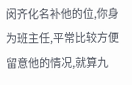闵齐化名补他的位,你身为班主任,平常比较方便留意他的情况,就算九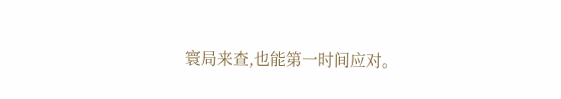寰局来查,也能第一时间应对。